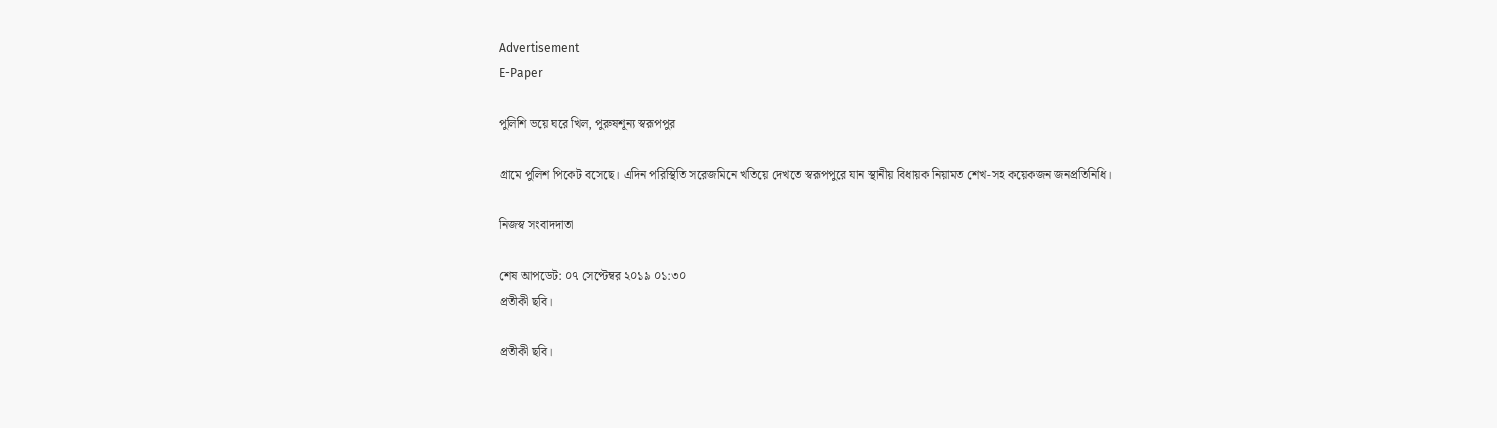Advertisement
E-Paper

পুলিশি ভয়ে ঘরে খিল, পুরুষশূন্য স্বরূপপুর

গ্রামে পুলিশ পিকেট বসেছে। এদিন পরিস্থিতি সরেজমিনে খতিয়ে দেখতে স্বরূপপুরে যান স্থানীয় বিধায়ক নিয়ামত শেখ-সহ কয়েকজন জনপ্রতিনিধি।

নিজস্ব সংবাদদাতা

শেষ আপডেট: ০৭ সেপ্টেম্বর ২০১৯ ০১:৩০
প্রতীকী ছবি।

প্রতীকী ছবি।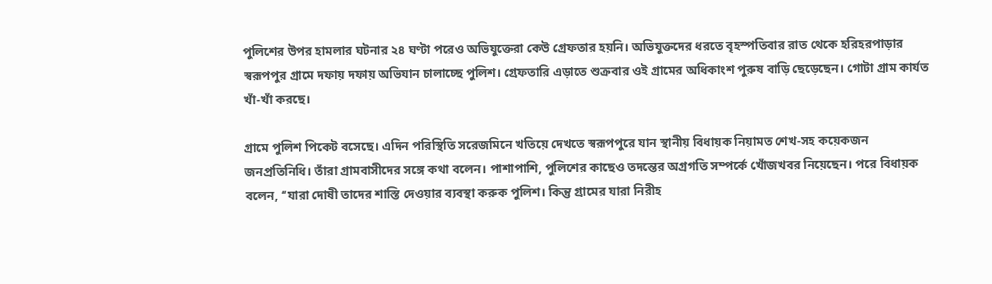পুলিশের উপর হামলার ঘটনার ২৪ ঘণ্টা পরেও অভিযুক্তেরা কেউ গ্রেফতার হয়নি। অভিযুক্তদের ধরতে বৃহস্পতিবার রাত থেকে হরিহরপাড়ার স্বরূপপুর গ্রামে দফায় দফায় অভিযান চালাচ্ছে পুলিশ। গ্রেফতারি এড়াতে শুক্রবার ওই গ্রামের অধিকাংশ পুরুষ বাড়ি ছেড়েছেন। গোটা গ্রাম কার্যত খাঁ-খাঁ করছে।

গ্রামে পুলিশ পিকেট বসেছে। এদিন পরিস্থিতি সরেজমিনে খতিয়ে দেখতে স্বরূপপুরে যান স্থানীয় বিধায়ক নিয়ামত শেখ-সহ কয়েকজন জনপ্রতিনিধি। তাঁরা গ্রামবাসীদের সঙ্গে কথা বলেন। পাশাপাশি, পুলিশের কাছেও তদন্তের অগ্রগতি সম্পর্কে খোঁজখবর নিয়েছেন। পরে বিধায়ক বলেন, ‘‘যারা দোষী তাদের শাস্তি দেওয়ার ব্যবস্থা করুক পুলিশ। কিন্তু গ্রামের যারা নিরীহ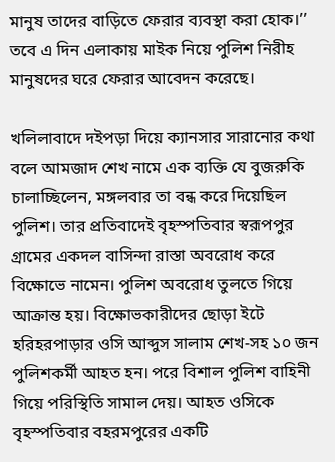মানুষ তাদের বাড়িতে ফেরার ব্যবস্থা করা হোক।’’ তবে এ দিন এলাকায় মাইক নিয়ে পুলিশ নিরীহ মানুষদের ঘরে ফেরার আবেদন করেছে।

খলিলাবাদে দইপড়া দিয়ে ক্যানসার সারানোর কথা বলে আমজাদ শেখ নামে এক ব্যক্তি যে বুজরুকি চালাচ্ছিলেন, মঙ্গলবার তা বন্ধ করে দিয়েছিল পুলিশ। তার প্রতিবাদেই বৃহস্পতিবার স্বরূপপুর গ্রামের একদল বাসিন্দা রাস্তা অবরোধ করে বিক্ষোভে নামেন। পুলিশ অবরোধ তুলতে গিয়ে আক্রান্ত হয়। বিক্ষোভকারীদের ছোড়া ইটে হরিহরপাড়ার ওসি আব্দুস সালাম শেখ-সহ ১০ জন পুলিশকর্মী আহত হন। পরে বিশাল পুলিশ বাহিনী গিয়ে পরিস্থিতি সামাল দেয়। আহত ওসিকে বৃহস্পতিবার বহরমপুরের একটি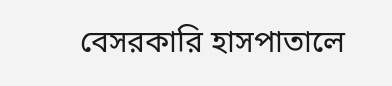বেসরকারি হাসপাতালে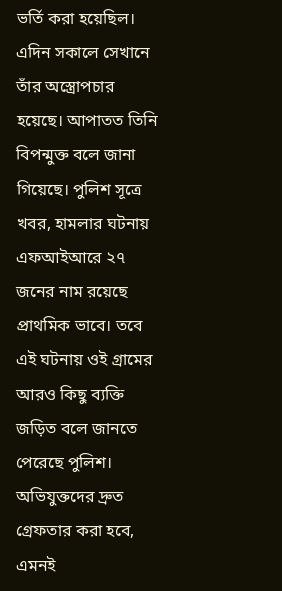ভর্তি করা হয়েছিল। এদিন সকালে সেখানে তাঁর অস্ত্রোপচার হয়েছে। আপাতত তিনি বিপন্মুক্ত বলে জানা গিয়েছে। পুলিশ সূত্রে খবর, হামলার ঘটনায় এফআইআরে ২৭ জনের নাম রয়েছে প্রাথমিক ভাবে। তবে এই ঘটনায় ওই গ্রামের আরও কিছু ব্যক্তি জড়িত বলে জানতে পেরেছে পুলিশ। অভিযুক্তদের দ্রুত গ্রেফতার করা হবে, এমনই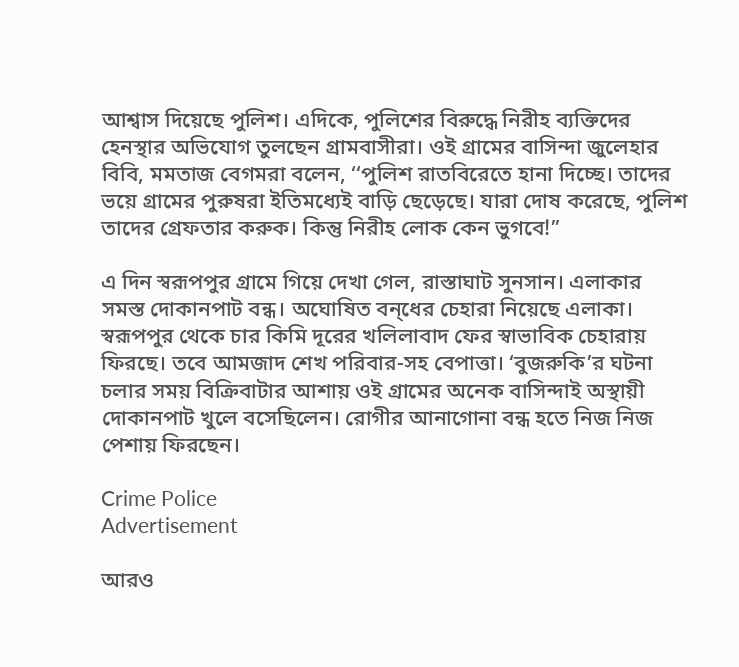আশ্বাস দিয়েছে পুলিশ। এদিকে, পুলিশের বিরুদ্ধে নিরীহ ব্যক্তিদের হেনস্থার অভিযোগ তুলছেন গ্রামবাসীরা। ওই গ্রামের বাসিন্দা জুলেহার বিবি, মমতাজ বেগমরা বলেন, ‘‘পুলিশ রাতবিরেতে হানা দিচ্ছে। তাদের ভয়ে গ্রামের পুরুষরা ইতিমধ্যেই বাড়ি ছেড়েছে। যারা দোষ করেছে, পুলিশ তাদের গ্রেফতার করুক। কিন্তু নিরীহ লোক কেন ভুগবে!’’

এ দিন স্বরূপপুর গ্রামে গিয়ে দেখা গেল, রাস্তাঘাট সুনসান। এলাকার সমস্ত দোকানপাট বন্ধ। অঘোষিত বন‌্ধের চেহারা নিয়েছে এলাকা। স্বরূপপুর থেকে চার কিমি দূরের খলিলাবাদ ফের স্বাভাবিক চেহারায় ফিরছে। তবে আমজাদ শেখ পরিবার-সহ বেপাত্তা। ‘বুজরুকি’র ঘটনা চলার সময় বিক্রিবাটার আশায় ওই গ্রামের অনেক বাসিন্দাই অস্থায়ী দোকানপাট খুলে বসেছিলেন। রোগীর আনাগোনা বন্ধ হতে নিজ নিজ পেশায় ফিরছেন।

Crime Police
Advertisement

আরও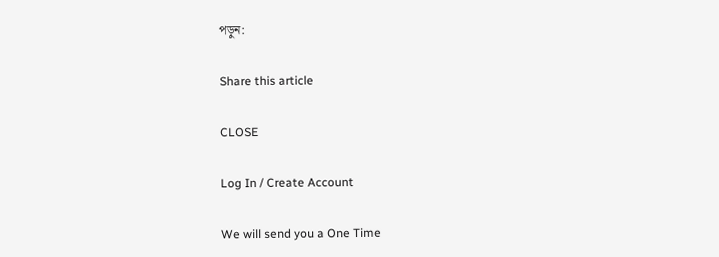পড়ুন:

Share this article

CLOSE

Log In / Create Account

We will send you a One Time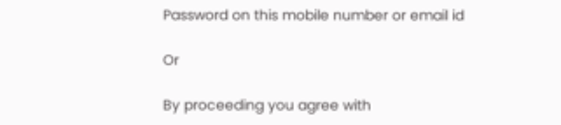Password on this mobile number or email id

Or

By proceeding you agree with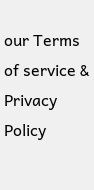our Terms of service & Privacy Policy